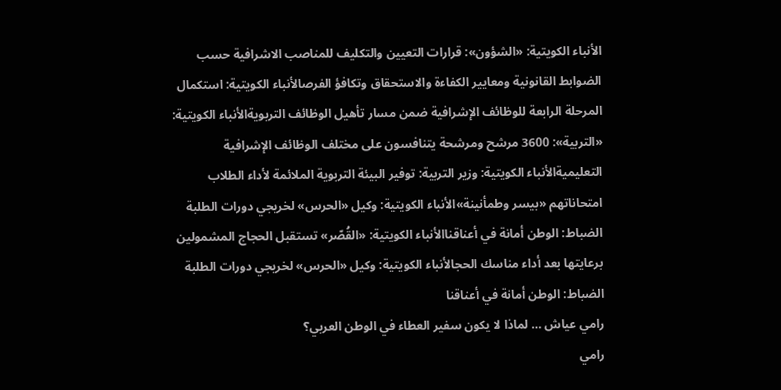الأنباء الكويتية: «الشؤون»: قرارات التعيين والتكليف للمناصب الاشرافية حسب الضوابط القانونية ومعايير الكفاءة والاستحقاق وتكافؤ الفرصالأنباء الكويتية: استكمال المرحلة الرابعة للوظائف الإشرافية ضمن مسار تأهيل الوظائف التربويةالأنباء الكويتية: «التربية»: 3600 مرشح ومرشحة يتنافسون على مختلف الوظائف الإشرافية التعليميةالأنباء الكويتية: وزير التربية: توفير البيئة التربوية الملائمة لأداء الطلاب امتحاناتهم «بيسر وطمأنينة»الأنباء الكويتية: وكيل «الحرس» لخريجي دورات الطلبة الضباط: الوطن أمانة في أعناقناالأنباء الكويتية: «القُصّر» تستقبل الحجاج المشمولين برعايتها بعد أداء مناسك الحجالأنباء الكويتية: وكيل «الحرس» لخريجي دورات الطلبة الضباط: الوطن أمانة في أعناقنا
رامي عياش … لماذا لا يكون سفير العطاء في الوطن العربي؟
رامي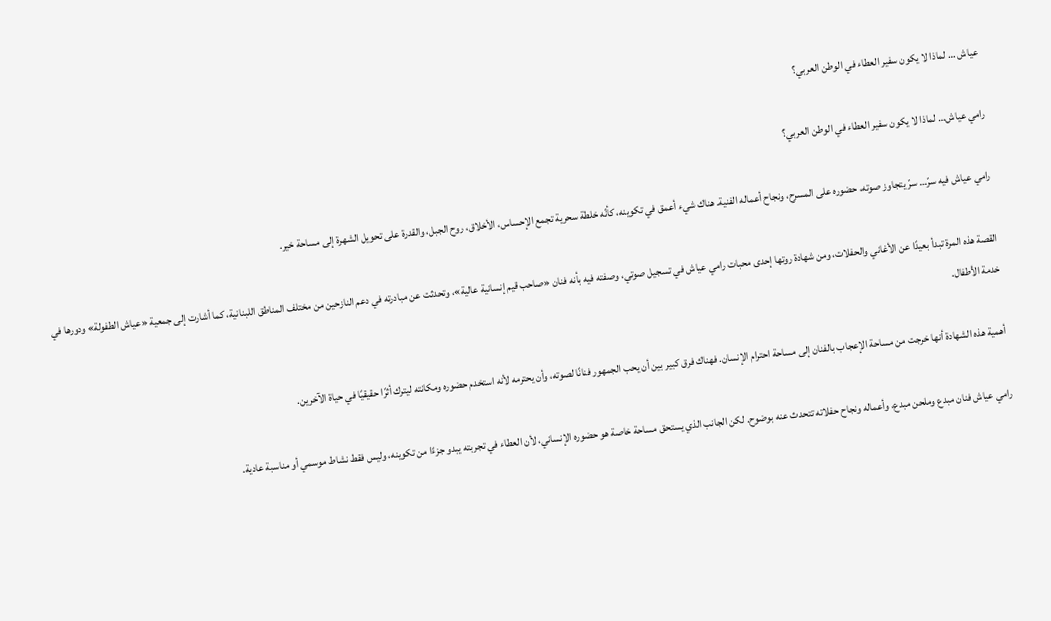عياش … لماذا لا يكون سفير العطاء في الوطن العربي؟

رامي عياش… لماذا لا يكون سفير العطاء في الوطن العربي؟

رامي عياش فيه سرّ… سرّ يتجاوز صوته، حضوره على المسرح، ونجاح أعماله الفنية. هناك شيء أعمق في تكوينه، كأنّه خلطة سحرية تجمع الإحساس، الأخلاق، روح الجبل، والقدرة على تحويل الشهرة إلى مساحة خير.

القصة هذه المرة تبدأ بعيدًا عن الأغاني والحفلات، ومن شهادة روتها إحدى محبات رامي عياش في تسجيل صوتي، وصفته فيه بأنه فنان «صاحب قيم إنسانية عالية»، وتحدثت عن مبادرته في دعم النازحين من مختلف المناطق اللبنانية، كما أشارت إلى جمعية «عياش الطفولة» ودورها في خدمة الأطفال.

أهمية هذه الشهادة أنها خرجت من مساحة الإعجاب بالفنان إلى مساحة احترام الإنسان. فهناك فرق كبير بين أن يحب الجمهور فنانًا لصوته، وأن يحترمه لأنه استخدم حضوره ومكانته ليترك أثرًا حقيقيًا في حياة الآخرين.

رامي عياش فنان مبدع وملحن مبدع، وأعماله ونجاح حفلاته تتحدث عنه بوضوح. لكن الجانب الذي يستحق مساحة خاصة هو حضوره الإنساني، لأن العطاء في تجربته يبدو جزءًا من تكوينه، وليس فقط نشاط موسمي أو مناسبة عادية.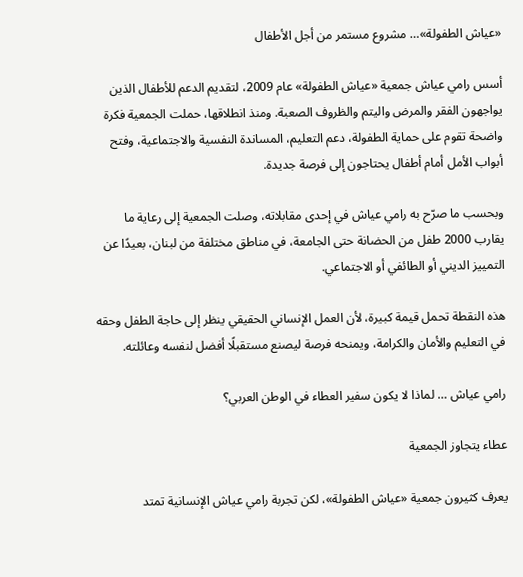«عياش الطفولة»… مشروع مستمر من أجل الأطفال

أسس رامي عياش جمعية «عياش الطفولة» عام 2009، لتقديم الدعم للأطفال الذين يواجهون الفقر والمرض واليتم والظروف الصعبة. ومنذ انطلاقها، حملت الجمعية فكرة واضحة تقوم على حماية الطفولة، دعم التعليم، المساندة النفسية والاجتماعية، وفتح أبواب الأمل أمام أطفال يحتاجون إلى فرصة جديدة.

وبحسب ما صرّح به رامي عياش في إحدى مقابلاته، وصلت الجمعية إلى رعاية ما يقارب 2000 طفل من الحضانة حتى الجامعة، في مناطق مختلفة من لبنان، بعيدًا عن التمييز الديني أو الطائفي أو الاجتماعي.

هذه النقطة تحمل قيمة كبيرة، لأن العمل الإنساني الحقيقي ينظر إلى حاجة الطفل وحقه في التعليم والأمان والكرامة، ويمنحه فرصة ليصنع مستقبلًا أفضل لنفسه وعائلته.

رامي عياش … لماذا لا يكون سفير العطاء في الوطن العربي؟

عطاء يتجاوز الجمعية

يعرف كثيرون جمعية «عياش الطفولة»، لكن تجربة رامي عياش الإنسانية تمتد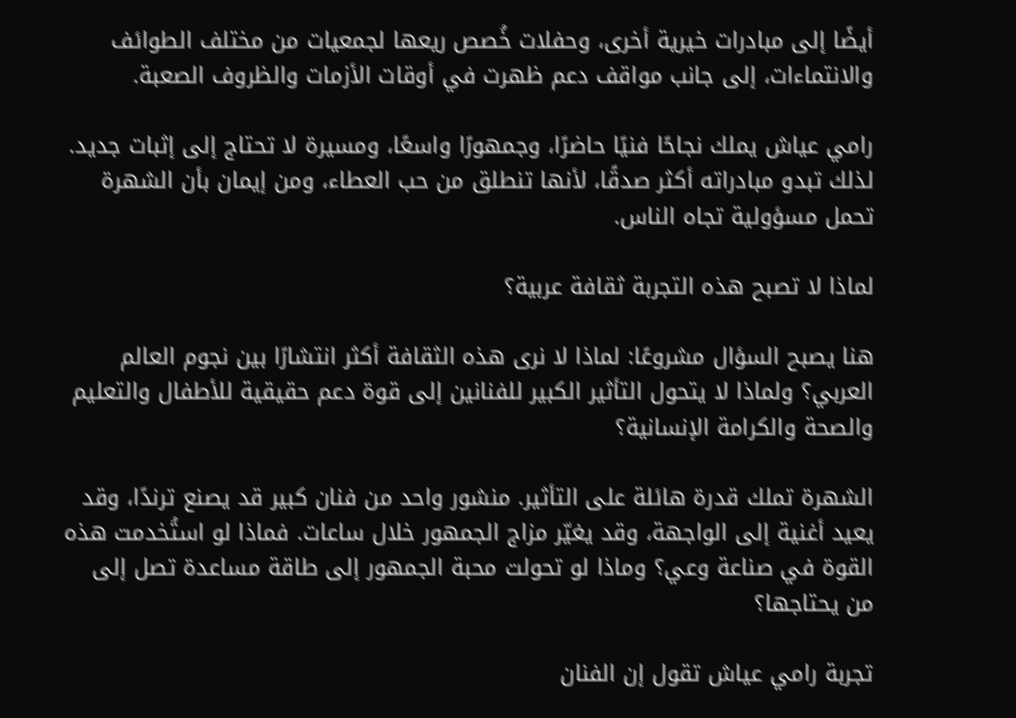أيضًا إلى مبادرات خيرية أخرى، وحفلات خُصص ريعها لجمعيات من مختلف الطوائف والانتماءات، إلى جانب مواقف دعم ظهرت في أوقات الأزمات والظروف الصعبة.

رامي عياش يملك نجاحًا فنيًا حاضرًا، وجمهورًا واسعًا، ومسيرة لا تحتاج إلى إثبات جديد. لذلك تبدو مبادراته أكثر صدقًا، لأنها تنطلق من حب العطاء، ومن إيمان بأن الشهرة تحمل مسؤولية تجاه الناس.

لماذا لا تصبح هذه التجربة ثقافة عربية؟

هنا يصبح السؤال مشروعًا: لماذا لا نرى هذه الثقافة أكثر انتشارًا بين نجوم العالم العربي؟ ولماذا لا يتحول التأثير الكبير للفنانين إلى قوة دعم حقيقية للأطفال والتعليم والصحة والكرامة الإنسانية؟

الشهرة تملك قدرة هائلة على التأثير. منشور واحد من فنان كبير قد يصنع ترندًا، وقد يعيد أغنية إلى الواجهة، وقد يغيّر مزاج الجمهور خلال ساعات. فماذا لو استُخدمت هذه القوة في صناعة وعي؟ وماذا لو تحولت محبة الجمهور إلى طاقة مساعدة تصل إلى من يحتاجها؟

تجربة رامي عياش تقول إن الفنان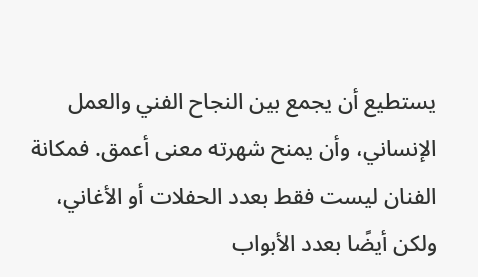يستطيع أن يجمع بين النجاح الفني والعمل الإنساني، وأن يمنح شهرته معنى أعمق. فمكانة الفنان ليست فقط بعدد الحفلات أو الأغاني، ولكن أيضًا بعدد الأبواب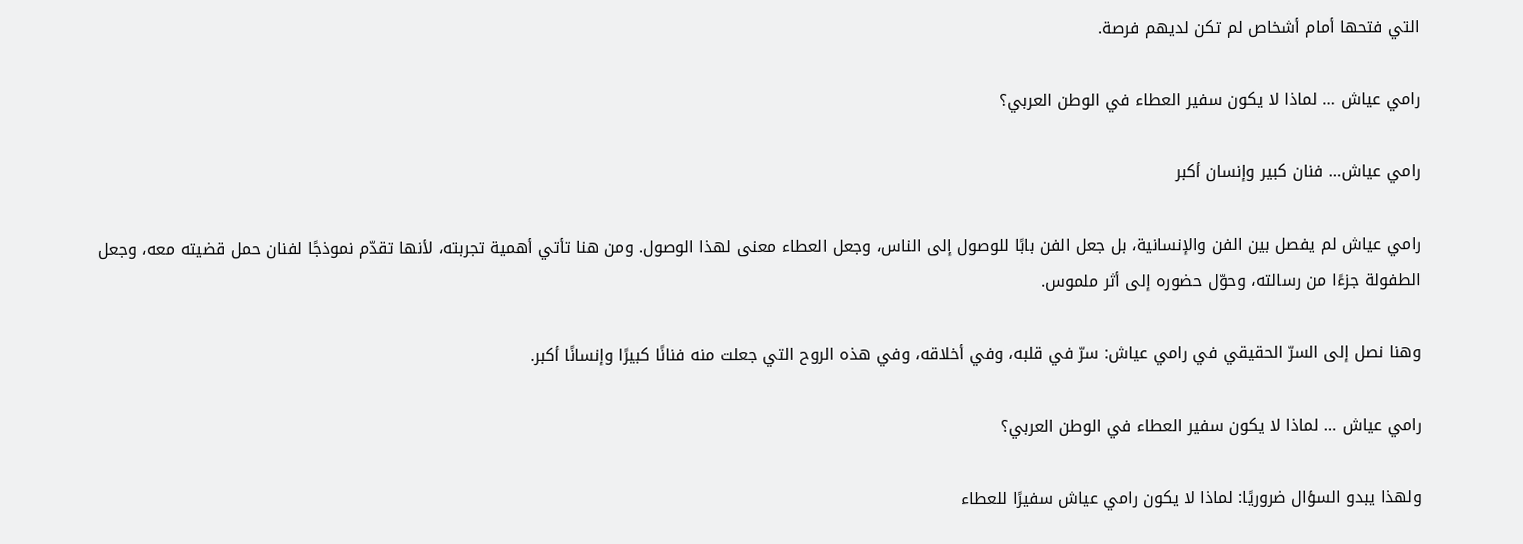التي فتحها أمام أشخاص لم تكن لديهم فرصة.

رامي عياش … لماذا لا يكون سفير العطاء في الوطن العربي؟

رامي عياش… فنان كبير وإنسان أكبر

رامي عياش لم يفصل بين الفن والإنسانية، بل جعل الفن بابًا للوصول إلى الناس، وجعل العطاء معنى لهذا الوصول. ومن هنا تأتي أهمية تجربته، لأنها تقدّم نموذجًا لفنان حمل قضيته معه، وجعل الطفولة جزءًا من رسالته، وحوّل حضوره إلى أثر ملموس.

وهنا نصل إلى السرّ الحقيقي في رامي عياش: سرّ في قلبه، وفي أخلاقه، وفي هذه الروح التي جعلت منه فنانًا كبيرًا وإنسانًا أكبر.

رامي عياش … لماذا لا يكون سفير العطاء في الوطن العربي؟

ولهذا يبدو السؤال ضروريًا: لماذا لا يكون رامي عياش سفيرًا للعطاء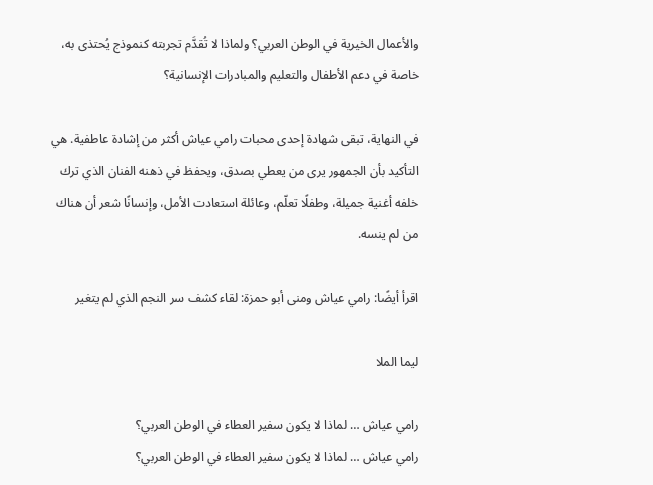والأعمال الخيرية في الوطن العربي؟ ولماذا لا تُقدَّم تجربته كنموذج يُحتذى به، خاصة في دعم الأطفال والتعليم والمبادرات الإنسانية؟

في النهاية، تبقى شهادة إحدى محبات رامي عياش أكثر من إشادة عاطفية. هي التأكيد بأن الجمهور يرى من يعطي بصدق، ويحفظ في ذهنه الفنان الذي ترك خلفه أغنية جميلة، وطفلًا تعلّم، وعائلة استعادت الأمل، وإنسانًا شعر أن هناك من لم ينسه.

اقرأ أيضًا: رامي عياش ومنى أبو حمزة: لقاء كشف سر النجم الذي لم يتغير

ليما الملا

رامي عياش … لماذا لا يكون سفير العطاء في الوطن العربي؟
رامي عياش … لماذا لا يكون سفير العطاء في الوطن العربي؟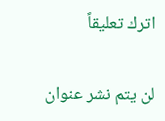اترك تعليقاً

لن يتم نشر عنوان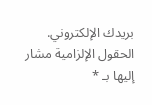بريدك الإلكتروني. الحقول الإلزامية مشار إليها بـ *